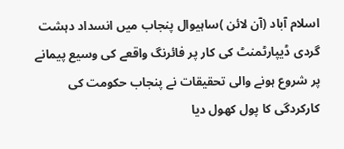اسلام آباد (آن لائن )ساہیوال پنجاب میں انسداد دہشت گردی ڈیپارٹمنٹ کی کار پر فائرنگ واقعے کی وسیع پیمانے پر شروع ہونے والی تحقیقات نے پنجاب حکومت کی کارکردگی کا پول کھول دیا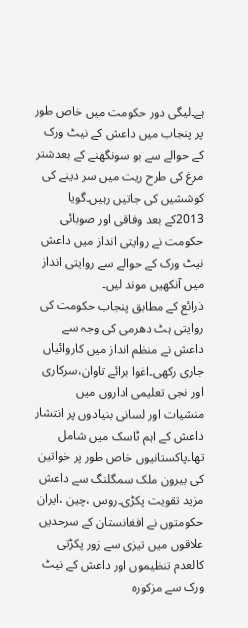ہے۔لیگی دور حکومت میں خاص طور پر پنجاب میں داعش کے نیٹ ورک کے حوالے سے بو سونگھنے کے بعدشتر مرغ کی طرح ریت میں سر دینے کی کوششیں کی جاتیں رہیں۔گویا 2013کے بعد وفاقی اور صوبائی حکومت نے روایتی انداز میں داعش نیٹ ورک کے حوالے سے روایتی انداز میں آنکھیں موند لیں۔
ذرائع کے مطابق پنجاب حکومت کی روایتی ہٹ دھرمی کی وجہ سے داعش نے منظم انداز میں کاروائیاں جاری رکھی۔اغوا برائے تاوان،سرکاری اور نجی تعلیمی اداروں میں منشیات اور لسانی بنیادوں پر انتشار داعش کے اہم ٹاسک میں شامل تھا۔پاکستانیوں خاص طور پر خواتین کی بیرون ملک سمگلنگ سے داعش مزید تقویت پکڑی۔روس ،چین ،ایران حکومتوں نے افغانستان کے سرحدیں علاقوں میں تیزی سے زور پکڑتی کالعدم تنظیموں اور داعش کے نیٹ ورک سے مزکورہ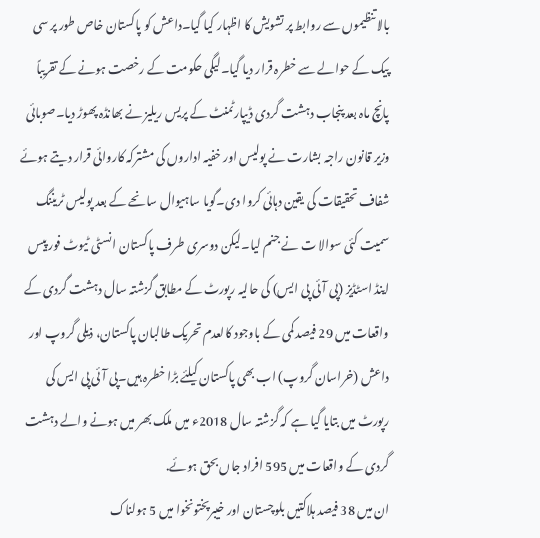بالا تنظیموں سے روابط پر تشویش کا اظہار کیا گیا۔داعش کو پاکستان خاص طور پر سی پیک کے حوالے سے خطرہ قرار دیا گیا۔لیگی حکومت کے رخصت ہونے کے تقریباً پانچ ماہ بعد پنجاب دہشت گردی ڈیپارٹمنٹ کے پریس ریلیز نے بھانڈہ پھوڑ دیا۔صوبائی وزیر قانون راجہ بشارت نے پولیس اور خفیہ اداروں کی مشترکہ کاروائی قرار دیتے ہوئے شفاف تحقیقات کی یقین دہائی کروا دی۔گویا ساہیوال سانحے کے بعد پولیس ٹریننگ سمیت کئی سوالا ت نے جنم لیا۔لیکن دوسری طرف پاکستان انسٹی ٹیوٹ فور پیس اینڈ اسٹڈیز (پی آئی پی ایس) کی حالیہ رپورٹ کے مطابق گزشتہ سال دہشت گردی کے واقعات میں 29 فیصد کمی کے باوجود کالعدم تحریک طالبان پاکستان، ذیلی گروپ اور داعش (خراسان گروپ) اب بھی پاکستان کیلئے بڑا خطرہ ہیں۔پی آئی پی ایس کی رپورٹ میں بتایا گیا ہے کہ گزشتہ سال 2018ء میں ملک بھر میں ہونے والے دہشت گردی کے واقعات میں 595 افراد جاں بحق ہوئے.
ان میں 38 فیصد ہلاکتیں بلوچستان اور خیبرپختونخوا میں 5 ہولناک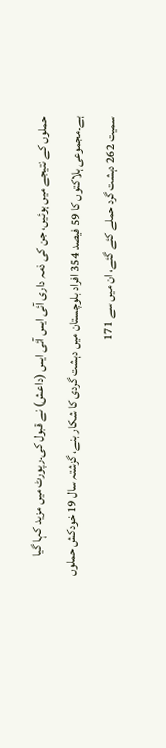حملوں کے نتیجے میں ہوئیں، جن کی ذمہ داری آئی ایس آئی ایس (داعش) نے قبول کی۔رپورٹ میں مزید کہا گیا ہے۔مجموعی ہلاکتوں کا 59 فیصد 354 افراد بلوچستان میں دہشت گردی کا شکار بنے، گزشتہ سال 19 خودکش حملوں سمیت 262 دہشت گرد حملے کئے گئے، ان میں سے 171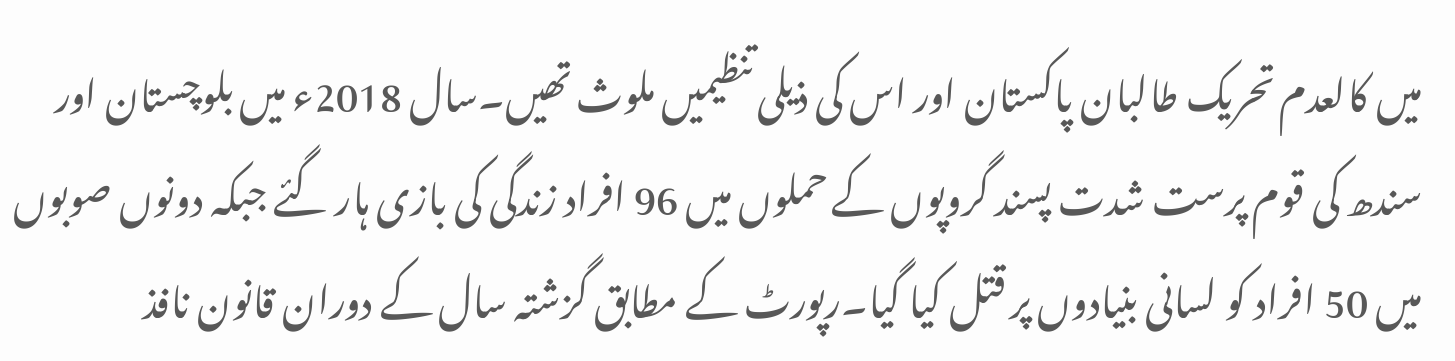میں کالعدم تحریک طالبان پاکستان اور اس کی ذیلی تنظیمیں ملوث تھیں۔سال 2018ء میں بلوچستان اور سندھ کی قوم پرست شدت پسند گروپوں کے حملوں میں 96 افراد زندگی کی بازی ہار گئے جبکہ دونوں صوبوں میں 50 افراد کو لسانی بنیادوں پر قتل کیا گیا۔رپورٹ کے مطابق گزشتہ سال کے دوران قانون نافذ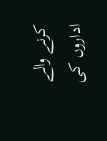کرنے والے اداروں کی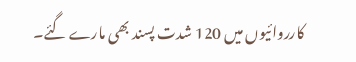کارروائیوں میں 120 شدت پسند بھی مارے گئے۔